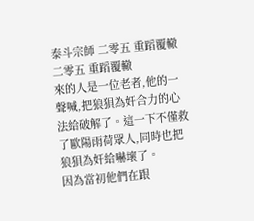泰斗宗師 二零五 重蹈覆轍
二零五 重蹈覆轍
來的人是一位老者,他的一聲喊,把狼狽為奸合力的心法給破解了。這一下不僅救了歐陽雨荷眾人,同時也把狼狽為奸給嚇壞了。
因為當初他們在跟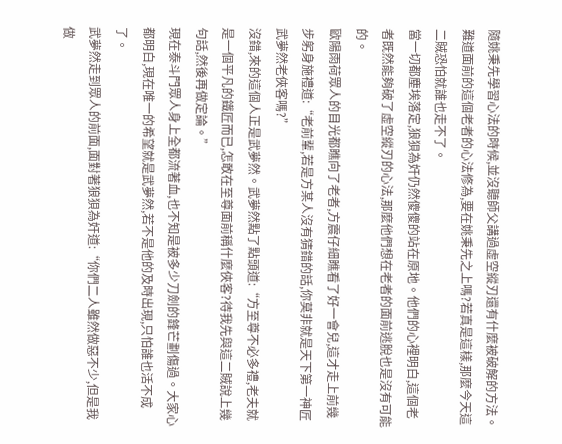隨姚秉先學習心法的時候,並沒聽師父講過虛空縱刃還有什麼被破解的方法。難道面前的這個老者的心法修為,要在姚秉先之上嗎?若真是這樣,那麼今天這二賊恐怕就誰也走不了。
當一切都塵埃落定,狼狽為奸仍然傻傻的站在原地。他們的心裡明白,這個老者既然能夠破了虛空縱刃的心法,那麼他們想在老者的面前逃脫也是沒有可能的。
歐陽雨荷眾人的目光都瞧向了老者,方震仔細瞧看了好一會兒,這才走上前幾步躬身施禮道:“老前輩,若是方某人沒有猜錯的話,你莫非就是天下第一神匠武夢然老俠客嗎?”
沒錯,來的這個人正是武夢然。武夢然點了點頭道:“方至尊不必多禮,老夫就是一個平凡的鐵匠而已,怎敢在至尊面前稱什麼俠客?待我先與這二賊說上幾句話,然後再做定論。”
現在泰斗門眾人身上全都流著血,也不知是被多少刀劍的鋒芒劃傷過。大家心都明白,現在唯一的希望就是武夢然,若不是他的及時出現,只怕誰也活不成了。
武夢然走到眾人的前面,面對著狼狽為奸道:“你們二人雖然做惡不少,但是我做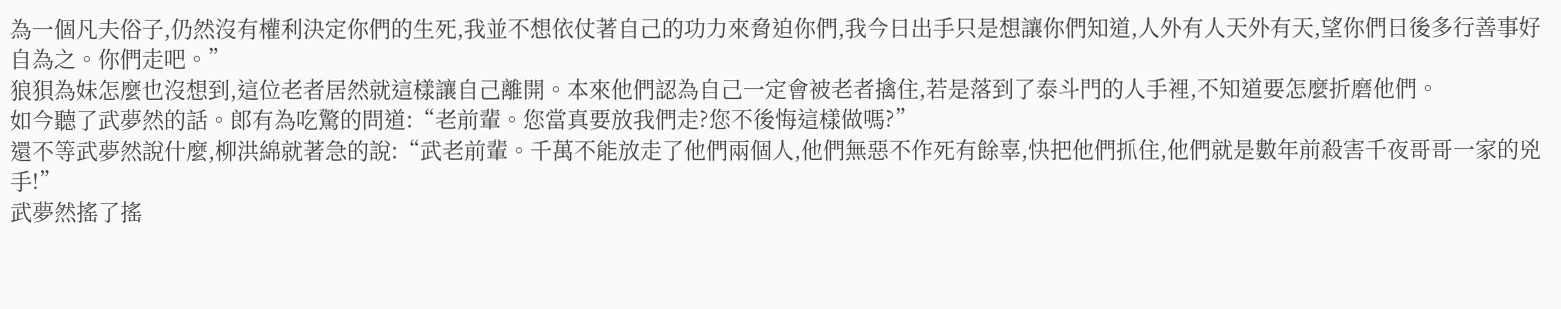為一個凡夫俗子,仍然沒有權利決定你們的生死,我並不想依仗著自己的功力來脅迫你們,我今日出手只是想讓你們知道,人外有人天外有天,望你們日後多行善事好自為之。你們走吧。”
狼狽為妹怎麼也沒想到,這位老者居然就這樣讓自己離開。本來他們認為自己一定會被老者擒住,若是落到了泰斗門的人手裡,不知道要怎麼折磨他們。
如今聽了武夢然的話。郎有為吃驚的問道:“老前輩。您當真要放我們走?您不後悔這樣做嗎?”
還不等武夢然說什麼,柳洪綿就著急的說:“武老前輩。千萬不能放走了他們兩個人,他們無惡不作死有餘辜,快把他們抓住,他們就是數年前殺害千夜哥哥一家的兇手!”
武夢然搖了搖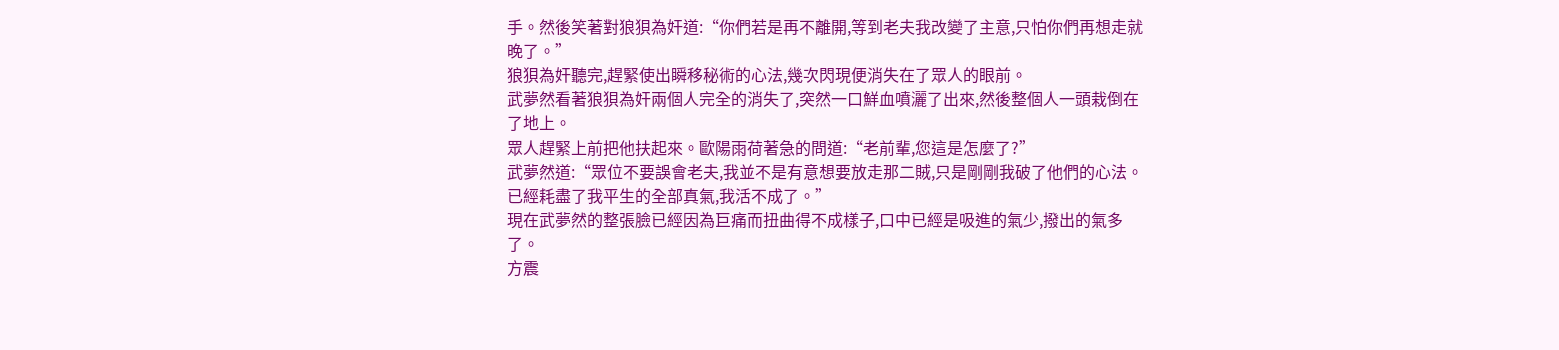手。然後笑著對狼狽為奸道:“你們若是再不離開,等到老夫我改變了主意,只怕你們再想走就晚了。”
狼狽為奸聽完,趕緊使出瞬移秘術的心法,幾次閃現便消失在了眾人的眼前。
武夢然看著狼狽為奸兩個人完全的消失了,突然一口鮮血噴灑了出來,然後整個人一頭栽倒在了地上。
眾人趕緊上前把他扶起來。歐陽雨荷著急的問道:“老前輩,您這是怎麼了?”
武夢然道:“眾位不要誤會老夫,我並不是有意想要放走那二賊,只是剛剛我破了他們的心法。已經耗盡了我平生的全部真氣,我活不成了。”
現在武夢然的整張臉已經因為巨痛而扭曲得不成樣子,口中已經是吸進的氣少,撥出的氣多了。
方震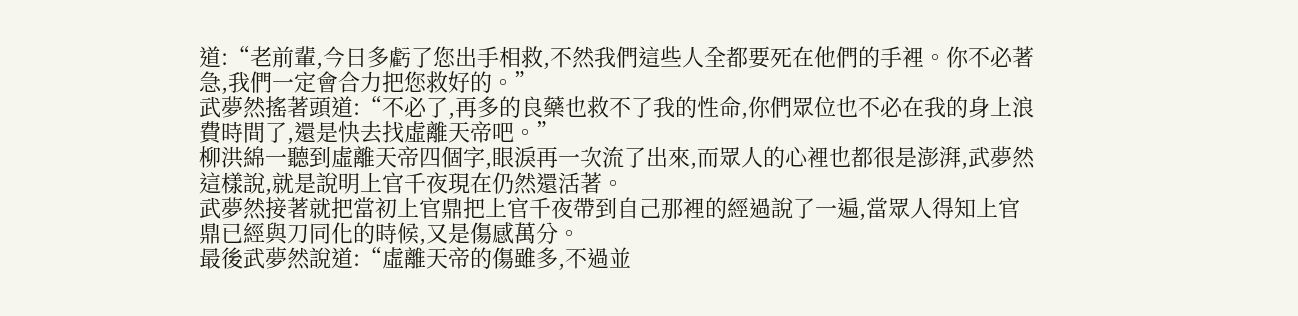道:“老前輩,今日多虧了您出手相救,不然我們這些人全都要死在他們的手裡。你不必著急,我們一定會合力把您救好的。”
武夢然搖著頭道:“不必了,再多的良藥也救不了我的性命,你們眾位也不必在我的身上浪費時間了,還是快去找虛離天帝吧。”
柳洪綿一聽到虛離天帝四個字,眼淚再一次流了出來,而眾人的心裡也都很是澎湃,武夢然這樣說,就是說明上官千夜現在仍然還活著。
武夢然接著就把當初上官鼎把上官千夜帶到自己那裡的經過說了一遍,當眾人得知上官鼎已經與刀同化的時候,又是傷感萬分。
最後武夢然說道:“虛離天帝的傷雖多,不過並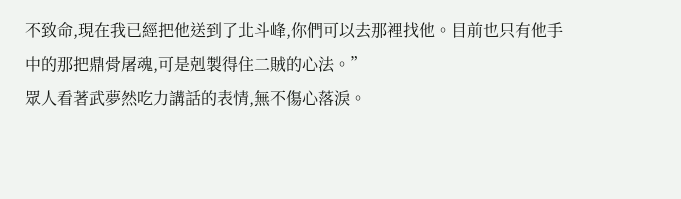不致命,現在我已經把他送到了北斗峰,你們可以去那裡找他。目前也只有他手中的那把鼎骨屠魂,可是剋製得住二賊的心法。”
眾人看著武夢然吃力講話的表情,無不傷心落淚。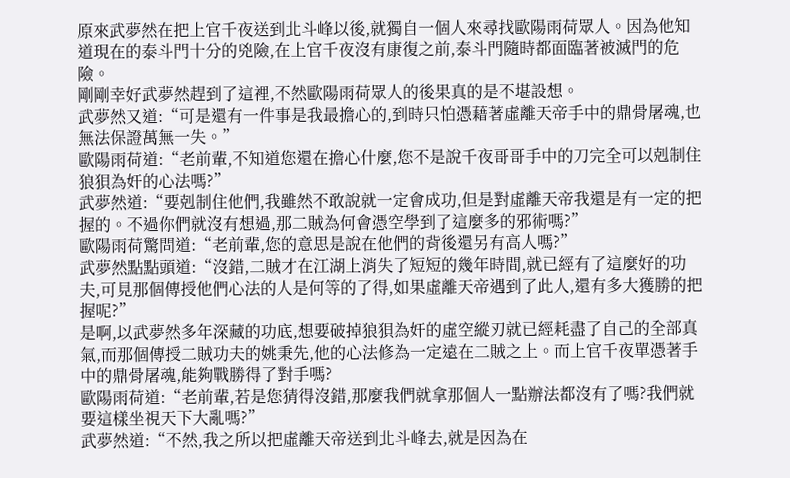原來武夢然在把上官千夜送到北斗峰以後,就獨自一個人來尋找歐陽雨荷眾人。因為他知道現在的泰斗門十分的兇險,在上官千夜沒有康復之前,泰斗門隨時都面臨著被滅門的危險。
剛剛幸好武夢然趕到了這裡,不然歐陽雨荷眾人的後果真的是不堪設想。
武夢然又道:“可是還有一件事是我最擔心的,到時只怕憑藉著虛離天帝手中的鼎骨屠魂,也無法保證萬無一失。”
歐陽雨荷道:“老前輩,不知道您還在擔心什麼,您不是說千夜哥哥手中的刀完全可以剋制住狼狽為奸的心法嗎?”
武夢然道:“要剋制住他們,我雖然不敢說就一定會成功,但是對虛離天帝我還是有一定的把握的。不過你們就沒有想過,那二賊為何會憑空學到了這麼多的邪術嗎?”
歐陽雨荷驚問道:“老前輩,您的意思是說在他們的背後還另有高人嗎?”
武夢然點點頭道:“沒錯,二賊才在江湖上消失了短短的幾年時間,就已經有了這麼好的功夫,可見那個傳授他們心法的人是何等的了得,如果虛離天帝遇到了此人,還有多大獲勝的把握呢?”
是啊,以武夢然多年深藏的功底,想要破掉狼狽為奸的虛空縱刃就已經耗盡了自己的全部真氣,而那個傳授二賊功夫的姚秉先,他的心法修為一定遠在二賊之上。而上官千夜單憑著手中的鼎骨屠魂,能夠戰勝得了對手嗎?
歐陽雨荷道:“老前輩,若是您猜得沒錯,那麼我們就拿那個人一點辦法都沒有了嗎?我們就要這樣坐視天下大亂嗎?”
武夢然道:“不然,我之所以把虛離天帝送到北斗峰去,就是因為在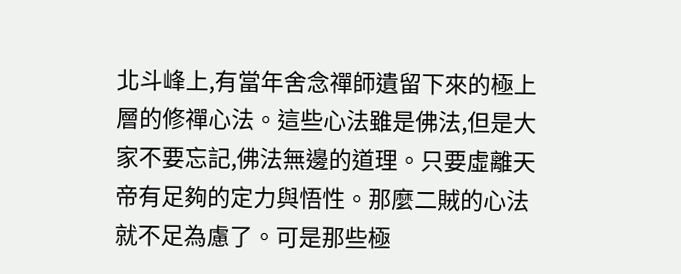北斗峰上,有當年舍念禪師遺留下來的極上層的修禪心法。這些心法雖是佛法,但是大家不要忘記,佛法無邊的道理。只要虛離天帝有足夠的定力與悟性。那麼二賊的心法就不足為慮了。可是那些極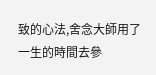致的心法,舍念大師用了一生的時間去參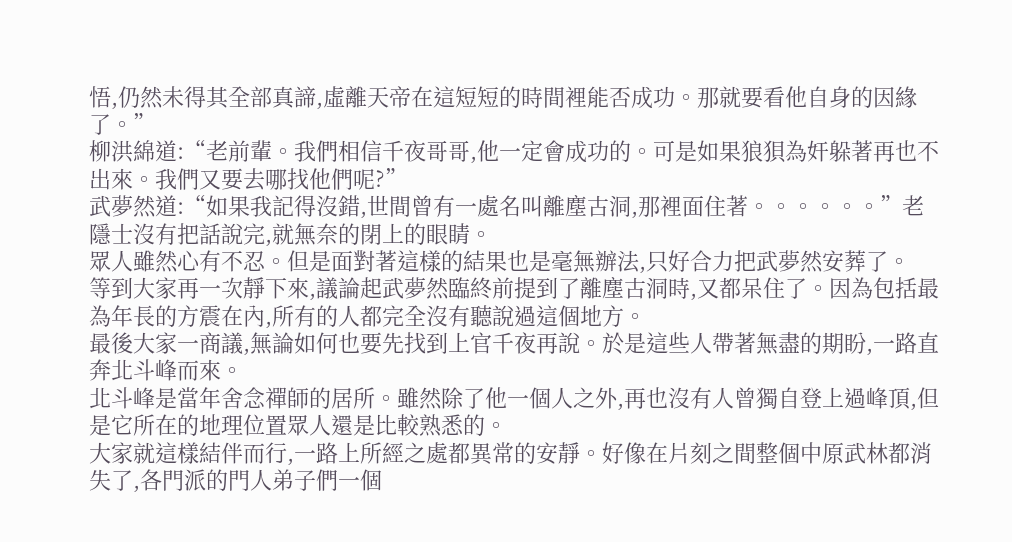悟,仍然未得其全部真諦,虛離天帝在這短短的時間裡能否成功。那就要看他自身的因緣了。”
柳洪綿道:“老前輩。我們相信千夜哥哥,他一定會成功的。可是如果狼狽為奸躲著再也不出來。我們又要去哪找他們呢?”
武夢然道:“如果我記得沒錯,世間曾有一處名叫離塵古洞,那裡面住著。。。。。。”老隱士沒有把話說完,就無奈的閉上的眼睛。
眾人雖然心有不忍。但是面對著這樣的結果也是毫無辦法,只好合力把武夢然安葬了。
等到大家再一次靜下來,議論起武夢然臨終前提到了離塵古洞時,又都呆住了。因為包括最為年長的方震在內,所有的人都完全沒有聽說過這個地方。
最後大家一商議,無論如何也要先找到上官千夜再說。於是這些人帶著無盡的期盼,一路直奔北斗峰而來。
北斗峰是當年舍念禪師的居所。雖然除了他一個人之外,再也沒有人曾獨自登上過峰頂,但是它所在的地理位置眾人還是比較熟悉的。
大家就這樣結伴而行,一路上所經之處都異常的安靜。好像在片刻之間整個中原武林都消失了,各門派的門人弟子們一個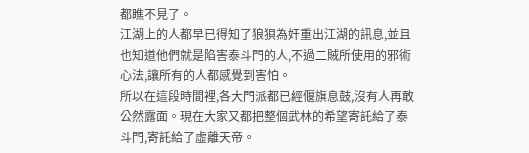都瞧不見了。
江湖上的人都早已得知了狼狽為奸重出江湖的訊息,並且也知道他們就是陷害泰斗門的人,不過二賊所使用的邪術心法,讓所有的人都感覺到害怕。
所以在這段時間裡,各大門派都已經偃旗息鼓,沒有人再敢公然露面。現在大家又都把整個武林的希望寄託給了泰斗門,寄託給了虛離天帝。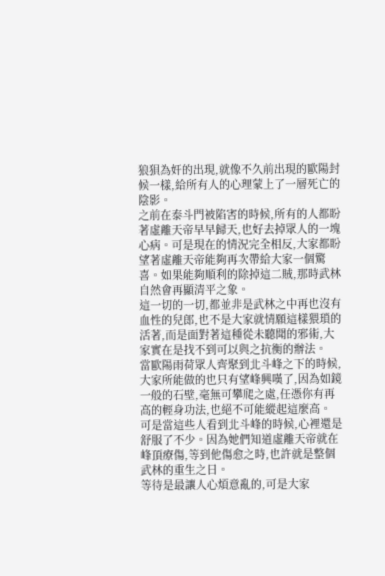狼狽為奸的出現,就像不久前出現的歐陽封候一樣,給所有人的心理蒙上了一層死亡的陰影。
之前在泰斗門被陷害的時候,所有的人都盼著虛離天帝早早歸天,也好去掉眾人的一塊心病。可是現在的情況完全相反,大家都盼望著虛離天帝能夠再次帶給大家一個驚喜。如果能夠順利的除掉這二賊,那時武林自然會再顯清平之象。
這一切的一切,都並非是武林之中再也沒有血性的兒郎,也不是大家就情願這樣猥瑣的活著,而是面對著這種從未聽聞的邪術,大家實在是找不到可以與之抗衡的辦法。
當歐陽雨荷眾人齊聚到北斗峰之下的時候,大家所能做的也只有望峰興嘆了,因為如鏡一般的石壁,毫無可攀爬之處,任憑你有再高的輕身功法,也絕不可能縱起這麼高。
可是當這些人看到北斗峰的時候,心裡還是舒服了不少。因為她們知道虛離天帝就在峰頂療傷,等到他傷愈之時,也許就是整個武林的重生之日。
等待是最讓人心煩意亂的,可是大家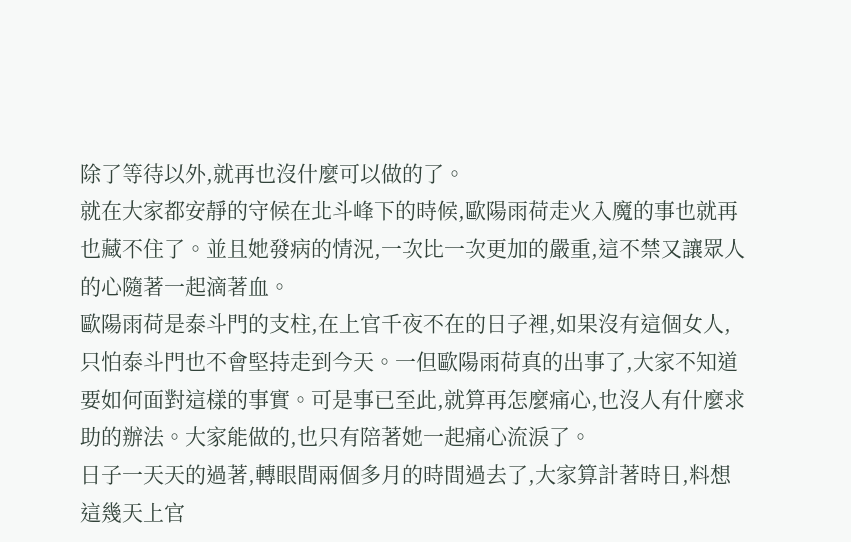除了等待以外,就再也沒什麼可以做的了。
就在大家都安靜的守候在北斗峰下的時候,歐陽雨荷走火入魔的事也就再也藏不住了。並且她發病的情況,一次比一次更加的嚴重,這不禁又讓眾人的心隨著一起滴著血。
歐陽雨荷是泰斗門的支柱,在上官千夜不在的日子裡,如果沒有這個女人,只怕泰斗門也不會堅持走到今天。一但歐陽雨荷真的出事了,大家不知道要如何面對這樣的事實。可是事已至此,就算再怎麼痛心,也沒人有什麼求助的辦法。大家能做的,也只有陪著她一起痛心流淚了。
日子一天天的過著,轉眼間兩個多月的時間過去了,大家算計著時日,料想這幾天上官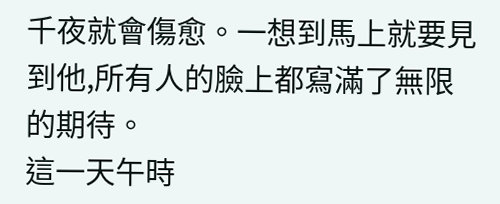千夜就會傷愈。一想到馬上就要見到他,所有人的臉上都寫滿了無限的期待。
這一天午時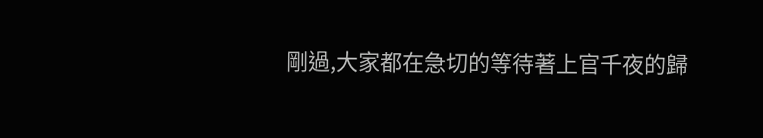剛過,大家都在急切的等待著上官千夜的歸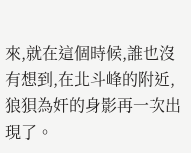來,就在這個時候,誰也沒有想到,在北斗峰的附近,狼狽為奸的身影再一次出現了。